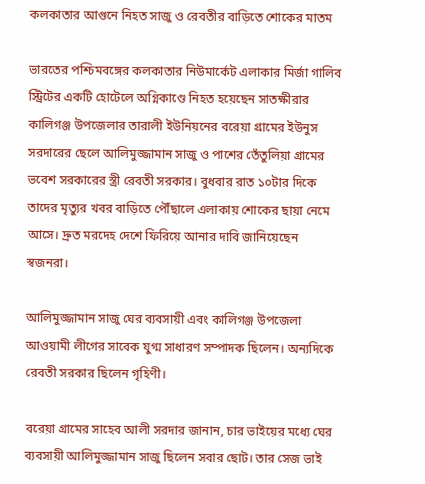কলকাতার আগুনে নিহত সাজু ও রেবতীর বাড়িতে শোকের মাতম

ভারতের পশ্চিমবঙ্গের কলকাতার নিউমার্কেট এলাকার মির্জা গালিব স্ট্রিটের একটি হোটেলে অগ্নিকাণ্ডে নিহত হয়েছেন সাতক্ষীরার কালিগঞ্জ উপজেলার তারালী ইউনিয়নের বরেয়া গ্রামের ইউনুস সরদারের ছেলে আলিমুজ্জামান সাজু ও পাশের তেঁতুলিয়া গ্রামের ভবেশ সরকারের স্ত্রী রেবতী সরকার। বুধবার রাত ১০টার দিকে তাদের মৃত্যুর খবর বাড়িতে পৌঁছালে এলাকায় শোকের ছায়া নেমে আসে। দ্রুত মরদেহ দেশে ফিরিয়ে আনার দাবি জানিয়েছেন স্বজনরা।

আলিমুজ্জামান সাজু ঘের ব্যবসায়ী এবং কালিগঞ্জ উপজেলা আওয়ামী লীগের সাবেক যুগ্ম সাধারণ সম্পাদক ছিলেন। অন্যদিকে রেবতী সরকার ছিলেন গৃহিণী।

বরেয়া গ্রামের সাহেব আলী সরদার জানান, চার ভাইয়ের মধ্যে ঘের ব্যবসায়ী আলিমুজ্জামান সাজু ছিলেন সবার ছোট। তার সেজ ভাই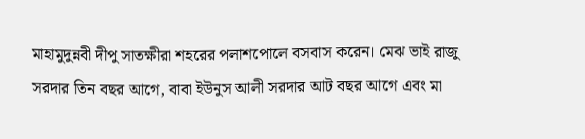মাহামুদুন্নবী দীপু সাতক্ষীরা শহরের পলাশপোলে বসবাস করেন। মেঝ ভাই রাজু সরদার তিন বছর আগে, বাবা ইউনুস আলী সরদার আট বছর আগে এবং মা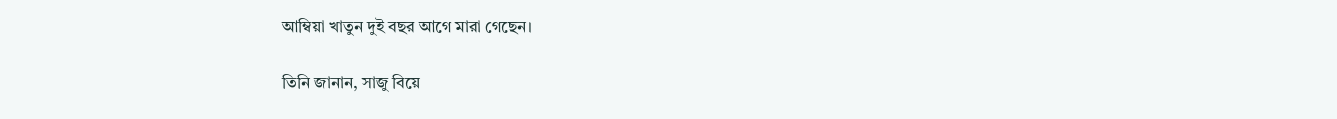আম্বিয়া খাতুন দুই বছর আগে মারা গেছেন।

তিনি জানান, সাজু বিয়ে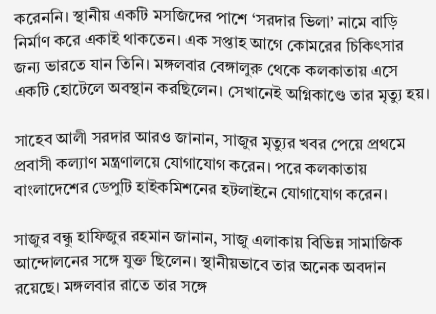করেননি। স্থানীয় একটি মসজিদের পাশে ‘সরদার ভিলা’ নামে বাড়ি নির্মাণ করে একাই থাকতেন। এক সপ্তাহ আগে কোমরের চিকিৎসার জন্য ভারতে যান তিনি। মঙ্গলবার বেঙ্গালুরু থেকে কলকাতায় এসে একটি হোটেলে অবস্থান করছিলেন। সেখানেই অগ্নিকাণ্ডে তার মৃত্যু হয়।

সাহেব আলী সরদার আরও জানান, সাজুর মৃত্যুর খবর পেয়ে প্রথমে প্রবাসী কল্যাণ মন্ত্রণালয়ে যোগাযোগ করেন। পরে কলকাতায় বাংলাদেশের ডেপুটি হাইকমিশনের হটলাইনে যোগাযোগ করেন।

সাজুর বন্ধু হাফিজুর রহমান জানান, সাজু এলাকায় বিভিন্ন সামাজিক আন্দোলনের সঙ্গে যুক্ত ছিলেন। স্থানীয়ভাবে তার অনেক অবদান রয়েছে। মঙ্গলবার রাতে তার সঙ্গে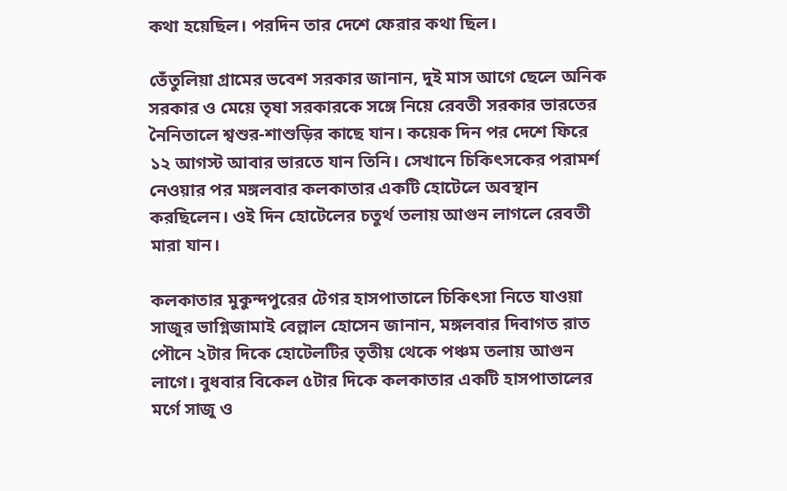কথা হয়েছিল। পরদিন তার দেশে ফেরার কথা ছিল।

তেঁতুলিয়া গ্রামের ভবেশ সরকার জানান, দুই মাস আগে ছেলে অনিক সরকার ও মেয়ে তৃষা সরকারকে সঙ্গে নিয়ে রেবতী সরকার ভারতের নৈনিতালে শ্বশুর-শাশুড়ির কাছে যান। কয়েক দিন পর দেশে ফিরে ১২ আগস্ট আবার ভারতে যান তিনি। সেখানে চিকিৎসকের পরামর্শ নেওয়ার পর মঙ্গলবার কলকাতার একটি হোটেলে অবস্থান করছিলেন। ওই দিন হোটেলের চতুর্থ তলায় আগুন লাগলে রেবতী মারা যান।

কলকাতার মুকুন্দপুরের টেগর হাসপাতালে চিকিৎসা নিতে যাওয়া সাজুর ভাগ্নিজামাই বেল্লাল হোসেন জানান, মঙ্গলবার দিবাগত রাত পৌনে ২টার দিকে হোটেলটির তৃতীয় থেকে পঞ্চম তলায় আগুন লাগে। বুধবার বিকেল ৫টার দিকে কলকাতার একটি হাসপাতালের মর্গে সাজু ও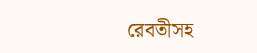রেবতীসহ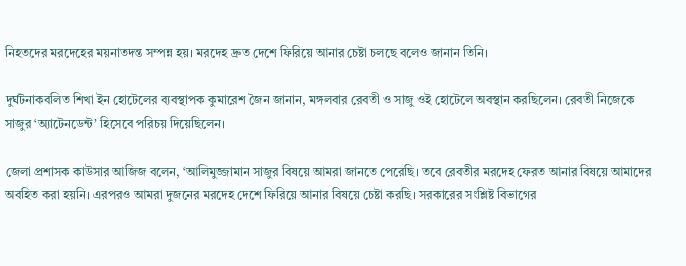নিহতদের মরদেহের ময়নাতদন্ত সম্পন্ন হয়। মরদেহ দ্রুত দেশে ফিরিয়ে আনার চেষ্টা চলছে বলেও জানান তিনি।

দুর্ঘটনাকবলিত শিখা ইন হোটেলের ব্যবস্থাপক কুমারেশ জৈন জানান, মঙ্গলবার রেবতী ও সাজু ওই হোটেলে অবস্থান করছিলেন। রেবতী নিজেকে সাজুর ‘অ্যাটেনডেন্ট’ হিসেবে পরিচয় দিয়েছিলেন।

জেলা প্রশাসক কাউসার আজিজ বলেন, ‘আলিমুজ্জামান সাজুর বিষয়ে আমরা জানতে পেরেছি। তবে রেবতীর মরদেহ ফেরত আনার বিষয়ে আমাদের অবহিত করা হয়নি। এরপরও আমরা দুজনের মরদেহ দেশে ফিরিয়ে আনার বিষয়ে চেষ্টা করছি। সরকারের সংশ্লিষ্ট বিভাগের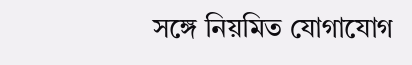সঙ্গে নিয়মিত যোগাযোগ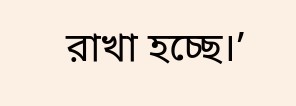রাখা হচ্ছে।’